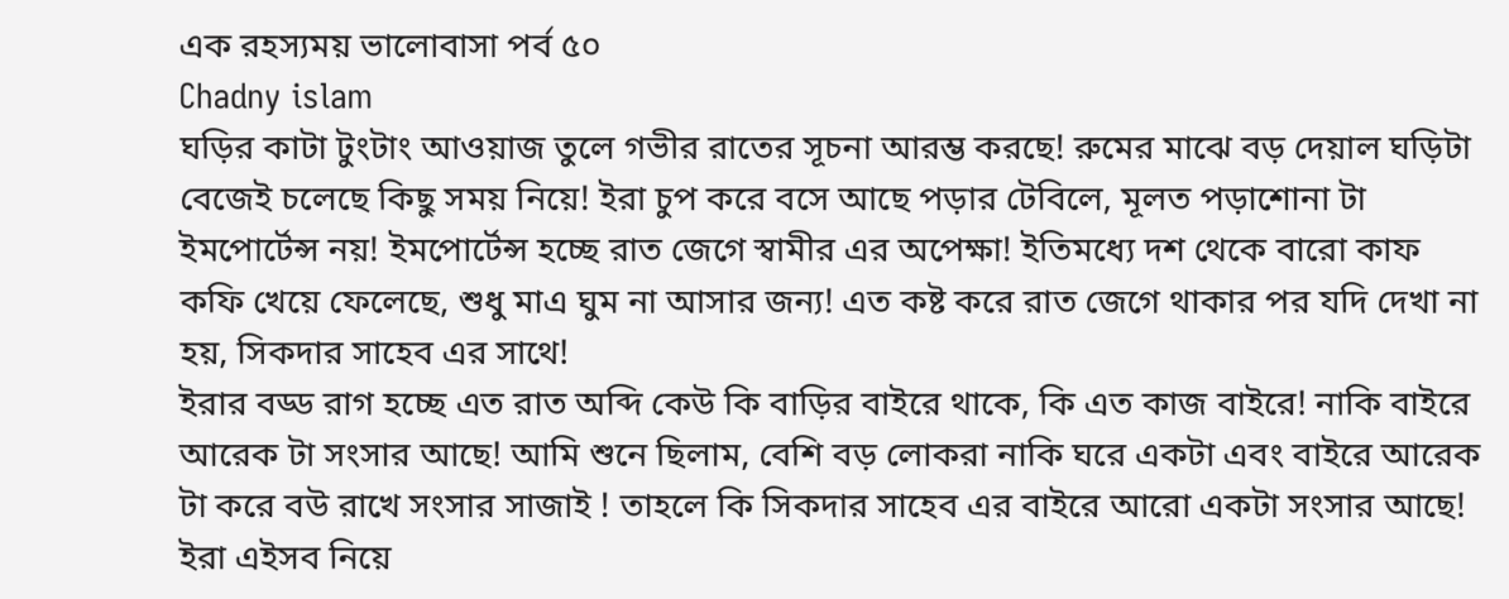এক রহস্যময় ভালোবাসা পর্ব ৫০
Chadny islam
ঘড়ির কাটা টুংটাং আওয়াজ তুলে গভীর রাতের সূচনা আরম্ভ করছে! রুমের মাঝে বড় দেয়াল ঘড়িটা বেজেই চলেছে কিছু সময় নিয়ে! ইরা চুপ করে বসে আছে পড়ার টেবিলে, মূলত পড়াশোনা টা ইমপোর্টেন্স নয়! ইমপোর্টেন্স হচ্ছে রাত জেগে স্বামীর এর অপেক্ষা! ইতিমধ্যে দশ থেকে বারো কাফ কফি খেয়ে ফেলেছে, শুধু মাএ ঘুম না আসার জন্য! এত কষ্ট করে রাত জেগে থাকার পর যদি দেখা না হয়, সিকদার সাহেব এর সাথে!
ইরার বড্ড রাগ হচ্ছে এত রাত অব্দি কেউ কি বাড়ির বাইরে থাকে, কি এত কাজ বাইরে! নাকি বাইরে আরেক টা সংসার আছে! আমি শুনে ছিলাম, বেশি বড় লোকরা নাকি ঘরে একটা এবং বাইরে আরেক টা করে বউ রাখে সংসার সাজাই ! তাহলে কি সিকদার সাহেব এর বাইরে আরো একটা সংসার আছে! ইরা এইসব নিয়ে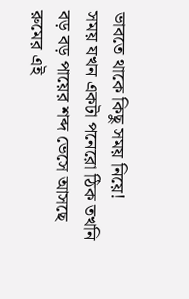ভাবতে থাকে কিছু সময় নিয়ে!
সময় যখন একটা পনেরো ঠিক তখনি বড় বড় পায়ের শব্দ ভেসে আসছে রুমের এই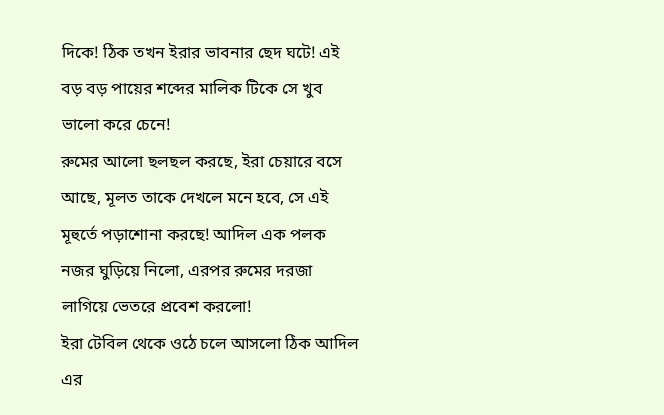দিকে! ঠিক তখন ইরার ভাবনার ছেদ ঘটে! এই বড় বড় পায়ের শব্দের মালিক টিকে সে খুব ভালো করে চেনে!
রুমের আলো ছলছল করছে, ইরা চেয়ারে বসে আছে, মূলত তাকে দেখলে মনে হবে, সে এই মূহুর্তে পড়াশোনা করছে! আদিল এক পলক নজর ঘুড়িয়ে নিলো, এরপর রুমের দরজা লাগিয়ে ভেতরে প্রবেশ করলো!
ইরা টেবিল থেকে ওঠে চলে আসলো ঠিক আদিল এর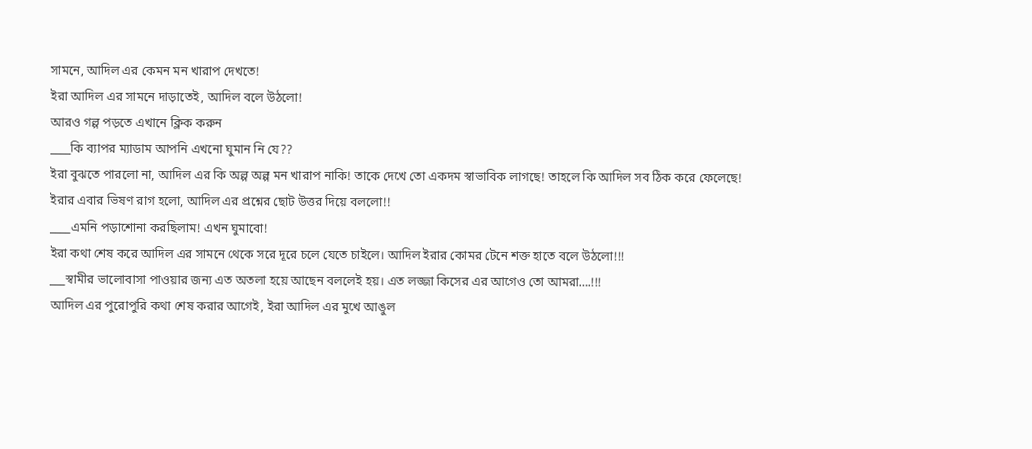সামনে, আদিল এর কেমন মন খারাপ দেখতে!
ইরা আদিল এর সামনে দাড়াতেই, আদিল বলে উঠলো!
আরও গল্প পড়তে এখানে ক্লিক করুন
____কি ব্যাপর ম্যাডাম আপনি এখনো ঘুমান নি যে??
ইরা বুঝতে পারলো না, আদিল এর কি অল্প অল্প মন খারাপ নাকি! তাকে দেখে তো একদম স্বাভাবিক লাগছে! তাহলে কি আদিল সব ঠিক করে ফেলেছে! ইরার এবার ভিষণ রাগ হলো, আদিল এর প্রশ্নের ছোট উত্তর দিয়ে বললো!!
____এমনি পড়াশোনা করছিলাম! এখন ঘুমাবো!
ইরা কথা শেষ করে আদিল এর সামনে থেকে সরে দূরে চলে যেতে চাইলে। আদিল ইরার কোমর টেনে শক্ত হাতে বলে উঠলো!!!
___স্বামীর ভালোবাসা পাওয়ার জন্য এত অতলা হয়ে আছেন বললেই হয়। এত লজ্জা কিসের এর আগেও তো আমরা….!!!
আদিল এর পুরোপুরি কথা শেষ করার আগেই, ইরা আদিল এর মুখে আঙুল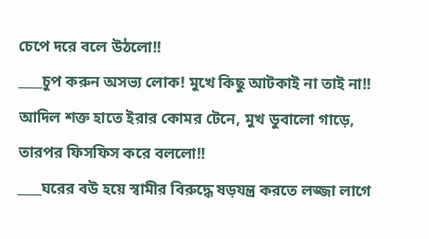চেপে দরে বলে উঠলো!!
____চুপ করুন অসভ্য লোক! মুখে কিছু আটকাই না তাই না!!
আদিল শক্ত হাতে ইরার কোমর টেনে, মুখ ডুবালো গাড়ে, তারপর ফিসফিস করে বললো!!
____ঘরের বউ হয়ে স্বামীর বিরুদ্ধে ষড়যন্ত্র করতে লজ্জা লাগে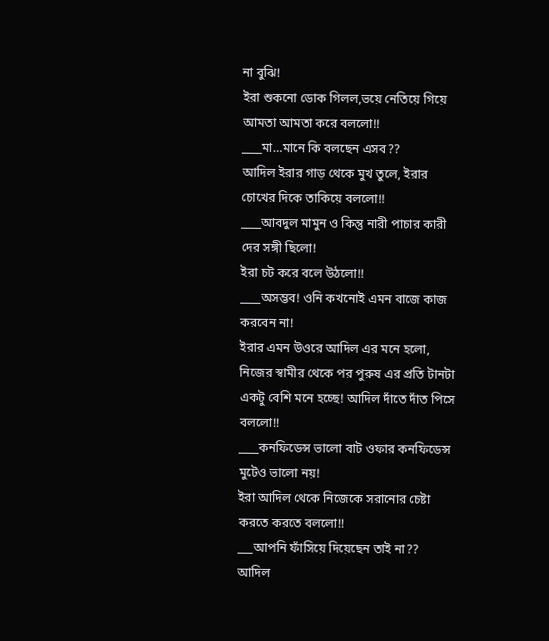না বুঝি!
ইরা শুকনো ডোক গিলল,ভয়ে নেতিয়ে গিয়ে আমতা আমতা করে বললো!!
____মা…মানে কি বলছেন এসব??
আদিল ইরার গাড় থেকে মুখ তুলে, ইরার চোখের দিকে তাকিয়ে বললো!!
____আবদুল মামুন ও কিন্তু নারী পাচার কারী দের সঙ্গী ছিলো!
ইরা চট করে বলে উঠলো!!
____অসম্ভব! ওনি কখনোই এমন বাজে কাজ করবেন না!
ইরার এমন উওরে আদিল এর মনে হলো, নিজের স্বামীর থেকে পর পুরুষ এর প্রতি টানটা একটু বেশি মনে হচ্ছে! আদিল দাঁতে দাঁত পিসে বললো!!
____কনফিডেন্স ভালো বাট ওফার কনফিডেন্স মুটেও ভালো নয়!
ইরা আদিল থেকে নিজেকে সরানোর চেষ্টা করতে করতে বললো!!
___আপনি ফাঁসিয়ে দিয়েছেন তাই না??
আদিল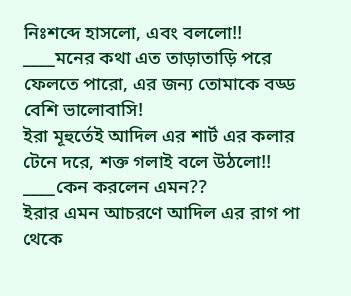নিঃশব্দে হাসলো, এবং বললো!!
____মনের কথা এত তাড়াতাড়ি পরে ফেলতে পারো, এর জন্য তোমাকে বড্ড বেশি ভালোবাসি!
ইরা মূহুর্তেই আদিল এর শার্ট এর কলার টেনে দরে, শক্ত গলাই বলে উঠলো!!
____কেন করলেন এমন??
ইরার এমন আচরণে আদিল এর রাগ পা থেকে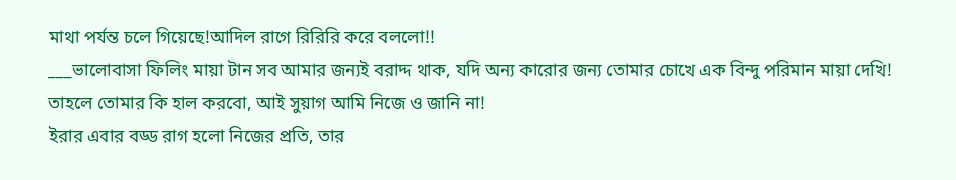মাথা পর্যন্ত চলে গিয়েছে!আদিল রাগে রিরিরি করে বললো!!
___ভালোবাসা ফিলিং মায়া টান সব আমার জন্যই বরাদ্দ থাক, যদি অন্য কারোর জন্য তোমার চোখে এক বিন্দু পরিমান মায়া দেখি! তাহলে তোমার কি হাল করবো, আই সুয়াগ আমি নিজে ও জানি না!
ইরার এবার বড্ড রাগ হলো নিজের প্রতি, তার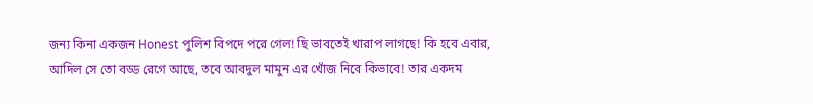জন্য কিনা একজন Honest পুলিশ বিপদে পরে গেল! ছি ভাবতেই খারাপ লাগছে! কি হবে এবার,
আদিল সে তো বড্ড রেগে আছে, তবে আবদুল মামুন এর খোঁজ নিবে কিভাবে! তার একদম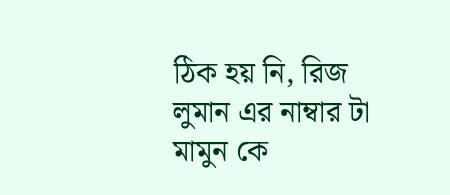ঠিক হয় নি, রিজ লুমান এর নাম্বার টা মামুন কে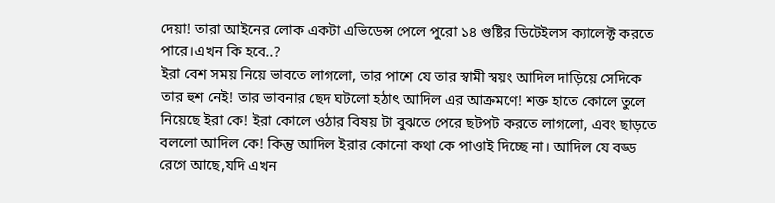দেয়া! তারা আইনের লোক একটা এভিডেন্স পেলে পুরো ১৪ গুষ্টির ডিটেইলস ক্যালেক্ট করতে পারে।এখন কি হবে..?
ইরা বেশ সময় নিয়ে ভাবতে লাগলো, তার পাশে যে তার স্বামী স্বয়ং আদিল দাড়িয়ে সেদিকে তার হুশ নেই! তার ভাবনার ছেদ ঘটলো হঠাৎ আদিল এর আক্রমণে! শক্ত হাতে কোলে তুলে নিয়েছে ইরা কে! ইরা কোলে ওঠার বিষয় টা বুঝতে পেরে ছটপট করতে লাগলো, এবং ছাড়তে বললো আদিল কে! কিন্তু আদিল ইরার কোনো কথা কে পাওাই দিচ্ছে না। আদিল যে বড্ড রেগে আছে,যদি এখন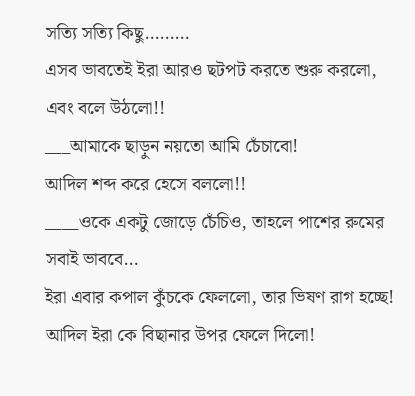সত্যি সত্যি কিছু………
এসব ভাবতেই ইরা আরও ছটপট করতে শুরু করলো, এবং বলে উঠলো!!
___আমাকে ছাড়ুন নয়তো আমি চেঁচাবো!
আদিল শব্দ করে হেসে বললো!!
____ওকে একটু জোড়ে চেঁচিও, তাহলে পাশের রুমের সবাই ভাববে…
ইরা এবার কপাল কুঁচকে ফেললো, তার ভিষণ রাগ হচ্ছে! আদিল ইরা কে বিছানার উপর ফেলে দিলো!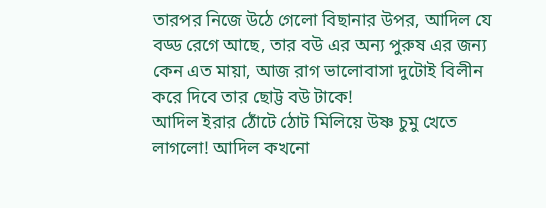তারপর নিজে উঠে গেলো বিছানার উপর, আদিল যে বড্ড রেগে আছে, তার বউ এর অন্য পুরুষ এর জন্য কেন এত মায়া, আজ রাগ ভালোবাসা দুটোই বিলীন করে দিবে তার ছোট্ট বউ টাকে!
আদিল ইরার ঠোঁটে ঠোট মিলিয়ে উষ্ণ চুমু খেতে লাগলো! আদিল কখনো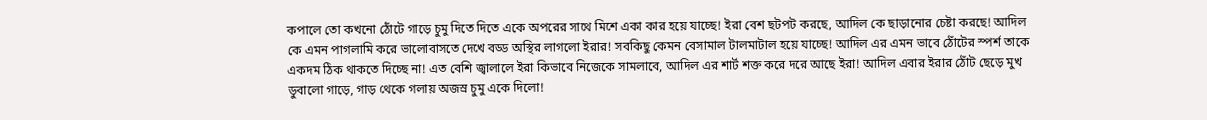কপালে তো কখনো ঠোঁটে গাড়ে চুমু দিতে দিতে একে অপরের সাথে মিশে একা কার হয়ে যাচ্ছে! ইরা বেশ ছটপট করছে, আদিল কে ছাড়ানোর চেষ্টা করছে! আদিল কে এমন পাগলামি করে ভালোবাসতে দেখে বড্ড অস্থির লাগলো ইরার! সবকিছু কেমন বেসামাল টালমাটাল হয়ে যাচ্ছে! আদিল এর এমন ভাবে ঠোঁটের স্পর্শ তাকে একদম ঠিক থাকতে দিচ্ছে না! এত বেশি জ্বালালে ইরা কিভাবে নিজেকে সামলাবে, আদিল এর শার্ট শক্ত করে দরে আছে ইরা! আদিল এবার ইরার ঠোঁট ছেড়ে মুখ ডুবালো গাড়ে, গাড় থেকে গলায় অজস্র চুমু একে দিলো!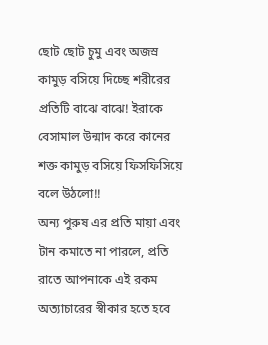ছোট ছোট চুমু এবং অজস্র কামুড় বসিয়ে দিচ্ছে শরীরের প্রতিটি বাঝে বাঝে! ইরাকে বেসামাল উন্মাদ করে কানের শক্ত কামুড় বসিয়ে ফিসফিসিয়ে বলে উঠলো!!
অন্য পুরুষ এর প্রতি মায়া এবং টান কমাতে না পারলে, প্রতি রাতে আপনাকে এই রকম অত্যাচারের স্বীকার হতে হবে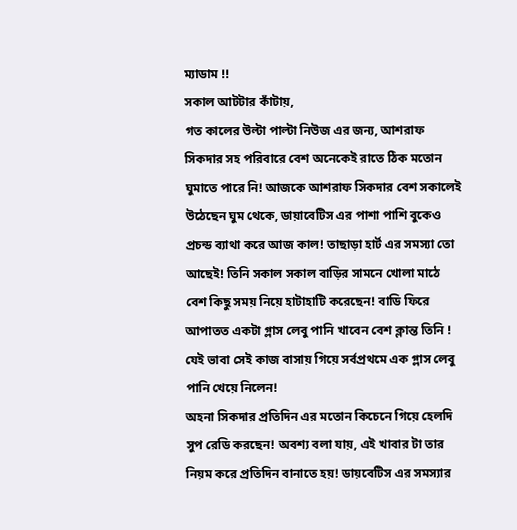ম্যাডাম !!
সকাল আটটার কাঁটায়,
গত কালের উল্টা পাল্টা নিউজ এর জন্য, আশরাফ সিকদার সহ পরিবারে বেশ অনেকেই রাতে ঠিক মতোন ঘুমাতে পারে নি! আজকে আশরাফ সিকদার বেশ সকালেই উঠেছেন ঘুম থেকে, ডায়াবেটিস এর পাশা পাশি বুকেও প্রচন্ড ব্যাথা করে আজ কাল! তাছাড়া হার্ট এর সমস্যা তো আছেই! তিনি সকাল সকাল বাড়ির সামনে খোলা মাঠে বেশ কিছু সময় নিয়ে হাটাহাটি করেছেন! বাডি ফিরে আপাতত একটা গ্লাস লেবু পানি খাবেন বেশ ক্লান্ত তিনি ! যেই ভাবা সেই কাজ বাসায় গিয়ে সর্বপ্রথমে এক গ্লাস লেবু পানি খেয়ে নিলেন!
অহনা সিকদার প্রতিদিন এর মতোন কিচেনে গিয়ে হেলদি সুপ রেডি করছেন! অবশ্য বলা যায়, এই খাবার টা তার নিয়ম করে প্রতিদিন বানাতে হয়! ডায়বেটিস এর সমস্যার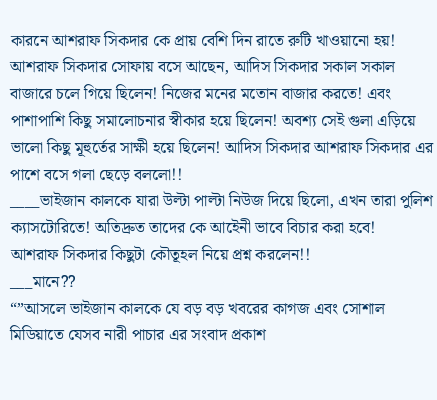কারনে আশরাফ সিকদার কে প্রায় বেশি দিন রাতে রুটি খাওয়ানো হয়!
আশরাফ সিকদার সোফায় বসে আছেন, আদিস সিকদার সকাল সকাল বাজারে চলে গিয়ে ছিলেন! নিজের মনের মতোন বাজার করতে! এবং পাশাপাশি কিছু সমালোচনার স্বীকার হয়ে ছিলেন! অবশ্য সেই গুলা এড়িয়ে ভালো কিছু মূহুর্তের সাক্ষী হয়ে ছিলেন! আদিস সিকদার আশরাফ সিকদার এর পাশে বসে গলা ছেড়ে বললো!!
____ভাইজান কালকে যারা উল্টা পাল্টা নিউজ দিয়ে ছিলো, এখন তারা পুলিশ ক্যাসটোরিতে! অতিদ্রুত তাদের কে আইেনী ভাবে বিচার করা হবে!
আশরাফ সিকদার কিছুটা কৌতূহল নিয়ে প্রশ্ন করলেন!!
___মানে??
“”আসলে ভাইজান কালকে যে বড় বড় খবরের কাগজ এবং সোশাল মিডিয়াতে যেসব নারী পাচার এর সংবাদ প্রকাশ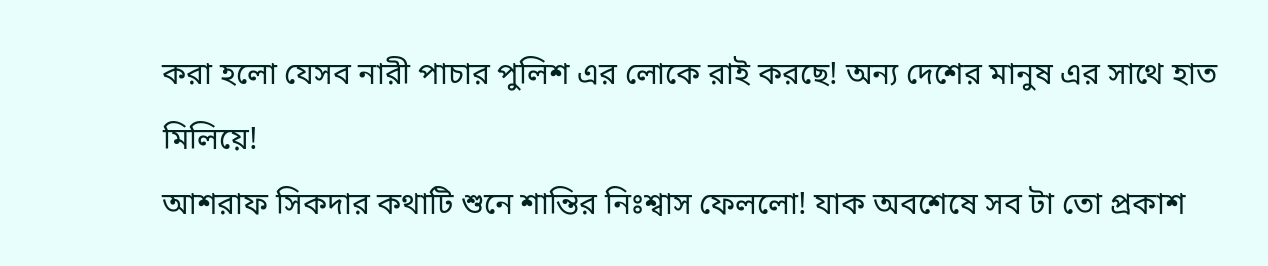করা হলো যেসব নারী পাচার পুলিশ এর লোকে রাই করছে! অন্য দেশের মানুষ এর সাথে হাত মিলিয়ে!
আশরাফ সিকদার কথাটি শুনে শান্তির নিঃশ্বাস ফেললো! যাক অবশেষে সব টা তো প্রকাশ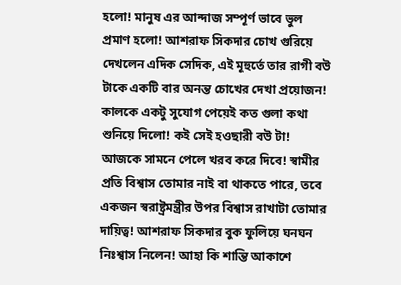হলো! মানুষ এর আন্দাজ সম্পূর্ণ ভাবে ভুল প্রমাণ হলো! আশরাফ সিকদার চোখ গুরিয়ে দেখলেন এদিক সেদিক, এই মূহুর্তে তার রাগী বউ টাকে একটি বার অনন্ত চোখের দেখা প্রয়োজন! কালকে একটু সুযোগ পেয়েই কত গুলা কথা শুনিয়ে দিলো! কই সেই হওছারী বউ টা! আজকে সামনে পেলে খরব করে দিবে! স্বামীর প্রতি বিশ্বাস তোমার নাই বা থাকতে পারে, তবে একজন স্বরাষ্ট্রমন্ত্রীর উপর বিশ্বাস রাখাটা তোমার দায়িত্ব! আশরাফ সিকদার বুক ফুলিয়ে ঘনঘন নিঃশ্বাস নিলেন! আহা কি শান্তি আকাশে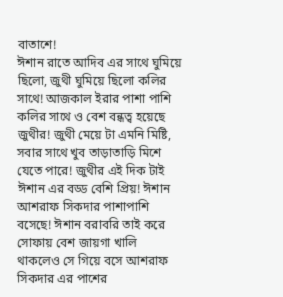বাতাশে!
ঈশান রাতে আদিব এর সাথে ঘুমিয়ে ছিলো, জুথী ঘুমিয়ে ছিলো কলির সাথে! আজকাল ইরার পাশা পাশি কলির সাথে ও বেশ বন্ধত্ব হয়েছে জুথীর! জুথী মেয়ে টা এমনি মিষ্টি, সবার সাথে খুব তাড়াতাড়ি মিশে যেতে পারে! জুথীর এই দিক টাই ঈশান এর বড্ড বেশি প্রিয়! ঈশান আশরাফ সিকদার পাশাপাশি বসেছে! ঈশান বরাবরি তাই করে সোফায় বেশ জায়গা খালি থাকলেও সে গিয়ে বসে আশরাফ সিকদার এর পাশের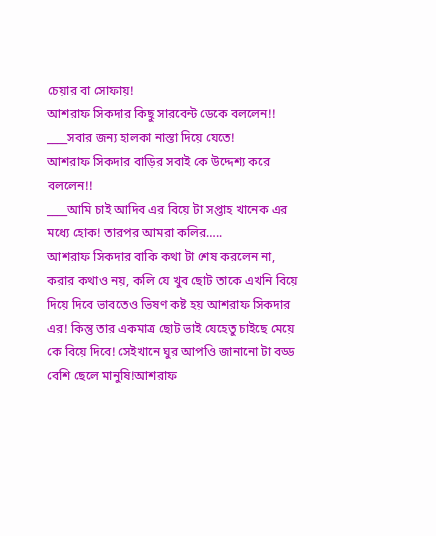চেয়ার বা সোফায়!
আশরাফ সিকদার কিছু সারবেন্ট ডেকে বললেন!!
____সবার জন্য হালকা নাস্তা দিয়ে যেতে!
আশরাফ সিকদার বাড়ির সবাই কে উদ্দেশ্য করে বললেন!!
____আমি চাই আদিব এর বিয়ে টা সপ্তাহ খানেক এর মধ্যে হোক! তারপর আমরা কলির…..
আশরাফ সিকদার বাকি কথা টা শেষ করলেন না, করার কথাও নয়, কলি যে খুব ছোট তাকে এখনি বিয়ে দিয়ে দিবে ভাবতেও ভিষণ কষ্ট হয় আশরাফ সিকদার এর! কিন্তু তার একমাত্র ছোট ভাই যেহেতু চাইছে মেয়ে কে বিয়ে দিবে! সেইখানে ঘুর আপওি জানানো টা বড্ড বেশি ছেলে মানুষি!আশরাফ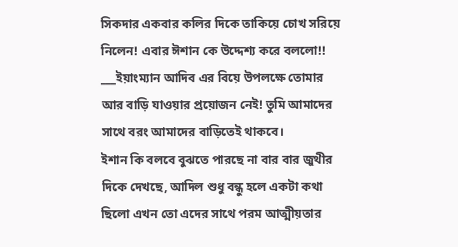সিকদার একবার কলির দিকে তাকিয়ে চোখ সরিয়ে নিলেন! এবার ঈশান কে উদ্দেশ্য করে বললো!!
___ইয়াংম্যান আদিব এর বিয়ে উপলক্ষে তোমার আর বাড়ি যাওয়ার প্রয়োজন নেই! তুমি আমাদের সাথে বরং আমাদের বাড়িতেই থাকবে।
ইশান কি বলবে বুঝতে পারছে না বার বার জুথীর দিকে দেখছে, আদিল শুধু বন্ধু হলে একটা কথা ছিলো এখন তো এদের সাথে পরম আত্মীয়তার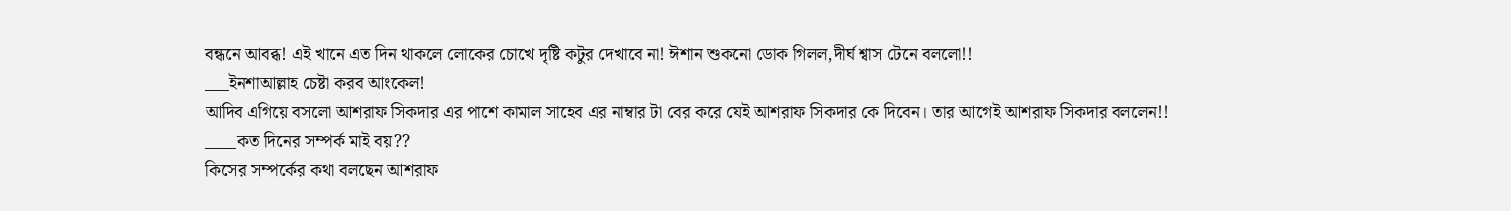বন্ধনে আবব্ধ! এই খানে এত দিন থাকলে লোকের চোখে দৃষ্টি কটুর দেখাবে না! ঈশান শুকনো ডোক গিলল,দীর্ঘ শ্বাস টেনে বললো!!
___ইনশাআল্লাহ চেষ্টা করব আংকেল!
আদিব এগিয়ে বসলো আশরাফ সিকদার এর পাশে কামাল সাহেব এর নাম্বার টা বের করে যেই আশরাফ সিকদার কে দিবেন। তার আগেই আশরাফ সিকদার বললেন!!
____কত দিনের সম্পর্ক মাই বয়??
কিসের সম্পর্কের কথা বলছেন আশরাফ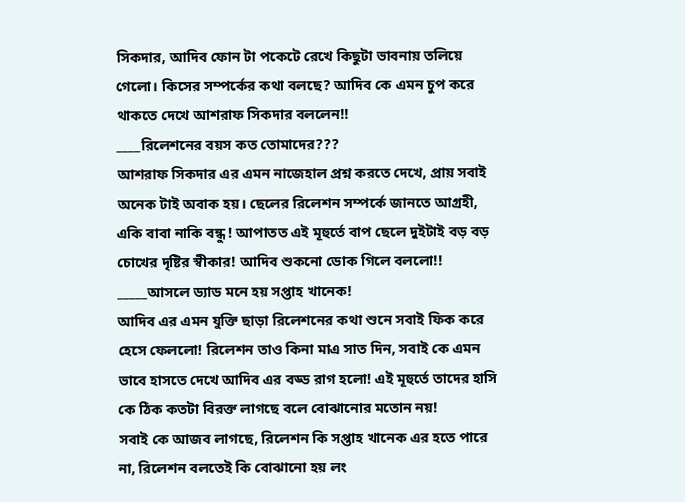সিকদার, আদিব ফোন টা পকেটে রেখে কিছুটা ভাবনায় তলিয়ে গেলো। কিসের সম্পর্কের কথা বলছে? আদিব কে এমন চুপ করে থাকতে দেখে আশরাফ সিকদার বললেন!!
____রিলেশনের বয়স কত তোমাদের???
আশরাফ সিকদার এর এমন নাজেহাল প্রশ্ন করতে দেখে, প্রায় সবাই অনেক টাই অবাক হয়। ছেলের রিলেশন সম্পর্কে জানতে আগ্রহী, একি বাবা নাকি বন্ধু ! আপাতত এই মূহুর্তে বাপ ছেলে দুইটাই বড় বড় চোখের দৃষ্টির স্বীকার! আদিব শুকনো ডোক গিলে বললো!!
_____আসলে ড্যাড মনে হয় সপ্তাহ খানেক!
আদিব এর এমন যুক্তি ছাড়া রিলেশনের কথা শুনে সবাই ফিক করে হেসে ফেললো! রিলেশন তাও কিনা মাএ সাত দিন, সবাই কে এমন ভাবে হাসতে দেখে আদিব এর বড্ড রাগ হলো! এই মূহুর্তে তাদের হাসি কে ঠিক কতটা বিরক্ত লাগছে বলে বোঝানোর মতোন নয়!
সবাই কে আজব লাগছে, রিলেশন কি সপ্তাহ খানেক এর হতে পারে না, রিলেশন বলতেই কি বোঝানো হয় লং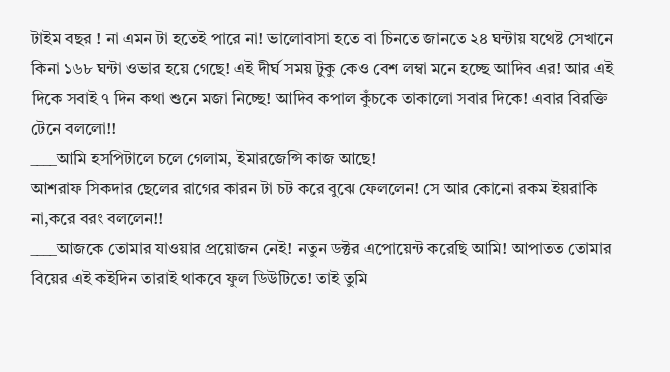টাইম বছর ! না এমন টা হতেই পারে না! ভালোবাসা হতে বা চিনতে জানতে ২৪ ঘন্টায় যথেষ্ট সেখানে কিনা ১৬৮ ঘন্টা ওভার হয়ে গেছে! এই দীর্ঘ সময় টুকু কেও বেশ লম্বা মনে হচ্ছে আদিব এর! আর এই দিকে সবাই ৭ দিন কথা শুনে মজা নিচ্ছে! আদিব কপাল কুঁচকে তাকালো সবার দিকে! এবার বিরক্তি টেনে বললো!!
____আমি হসপিটালে চলে গেলাম, ইমারজেন্সি কাজ আছে!
আশরাফ সিকদার ছেলের রাগের কারন টা চট করে বুঝে ফেললেন! সে আর কোনো রকম ইয়রাকি না,করে বরং বললেন!!
____আজকে তোমার যাওয়ার প্রয়োজন নেই! নতুন ডক্টর এপোয়েন্ট করেছি আমি! আপাতত তোমার বিয়ের এই কইদিন তারাই থাকবে ফুল ডিউটিতে! তাই তুমি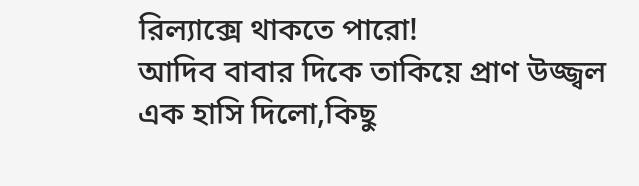রিল্যাক্সে থাকতে পারো!
আদিব বাবার দিকে তাকিয়ে প্রাণ উজ্জ্বল এক হাসি দিলো,কিছু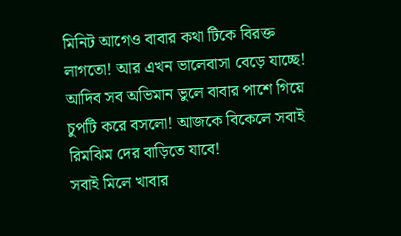মিনিট আগেও বাবার কথা টিকে বিরক্ত লাগতো! আর এখন ভালেবাসা বেড়ে যাচ্ছে! আদিব সব অভিমান ভুলে বাবার পাশে গিয়ে চুপটি করে বসলো! আজকে বিকেলে সবাই রিমঝিম দের বাড়িতে যাবে!
সবাই মিলে খাবার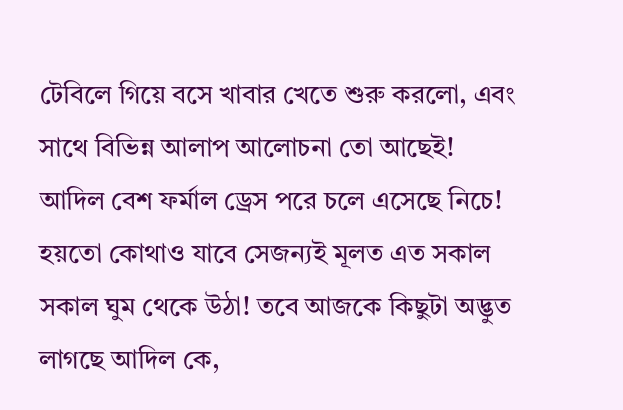টেবিলে গিয়ে বসে খাবার খেতে শুরু করলো, এবং সাথে বিভিন্ন আলাপ আলোচনা তো আছেই!
আদিল বেশ ফর্মাল ড্রেস পরে চলে এসেছে নিচে! হয়তো কোথাও যাবে সেজন্যই মূলত এত সকাল সকাল ঘুম থেকে উঠা! তবে আজকে কিছুটা অদ্ভুত লাগছে আদিল কে,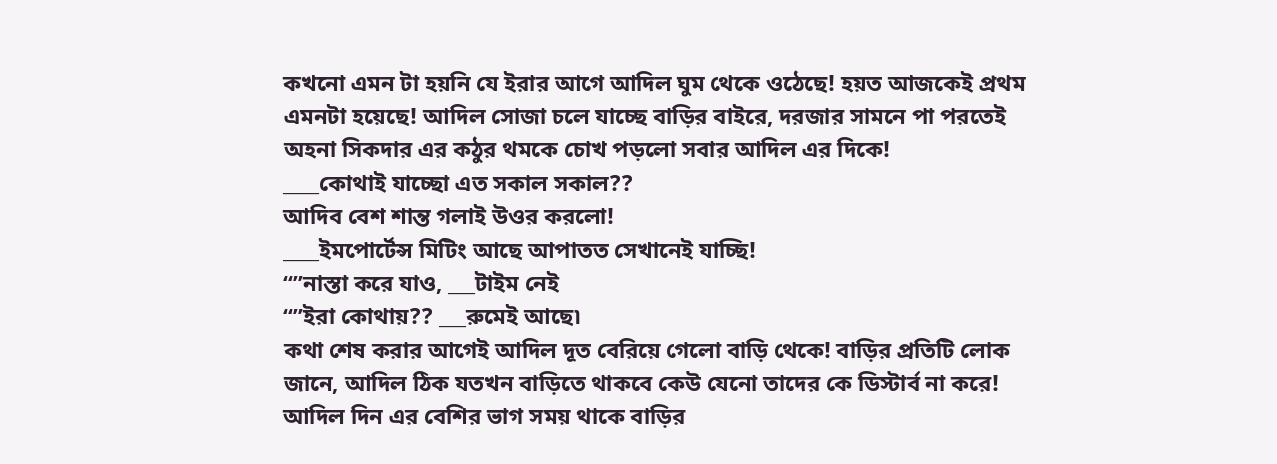কখনো এমন টা হয়নি যে ইরার আগে আদিল ঘুম থেকে ওঠেছে! হয়ত আজকেই প্রথম এমনটা হয়েছে! আদিল সোজা চলে যাচ্ছে বাড়ির বাইরে, দরজার সামনে পা পরতেই অহনা সিকদার এর কঠুর থমকে চোখ পড়লো সবার আদিল এর দিকে!
____কোথাই যাচ্ছো এত সকাল সকাল??
আদিব বেশ শান্ত গলাই উওর করলো!
____ইমপোর্টেন্স মিটিং আছে আপাতত সেখানেই যাচ্ছি!
“”নাস্তা করে যাও, ___টাইম নেই
“”ইরা কোথায়?? ___রুমেই আছে৷
কথা শেষ করার আগেই আদিল দূত বেরিয়ে গেলো বাড়ি থেকে! বাড়ির প্রতিটি লোক জানে, আদিল ঠিক যতখন বাড়িতে থাকবে কেউ যেনো তাদের কে ডিস্টার্ব না করে! আদিল দিন এর বেশির ভাগ সময় থাকে বাড়ির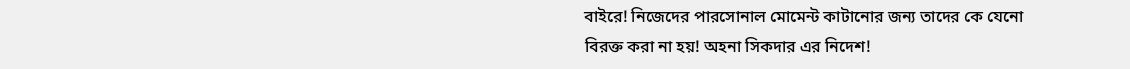বাইরে! নিজেদের পারসোনাল মোমেন্ট কাটানোর জন্য তাদের কে যেনো বিরক্ত করা না হয়! অহনা সিকদার এর নিদেশ!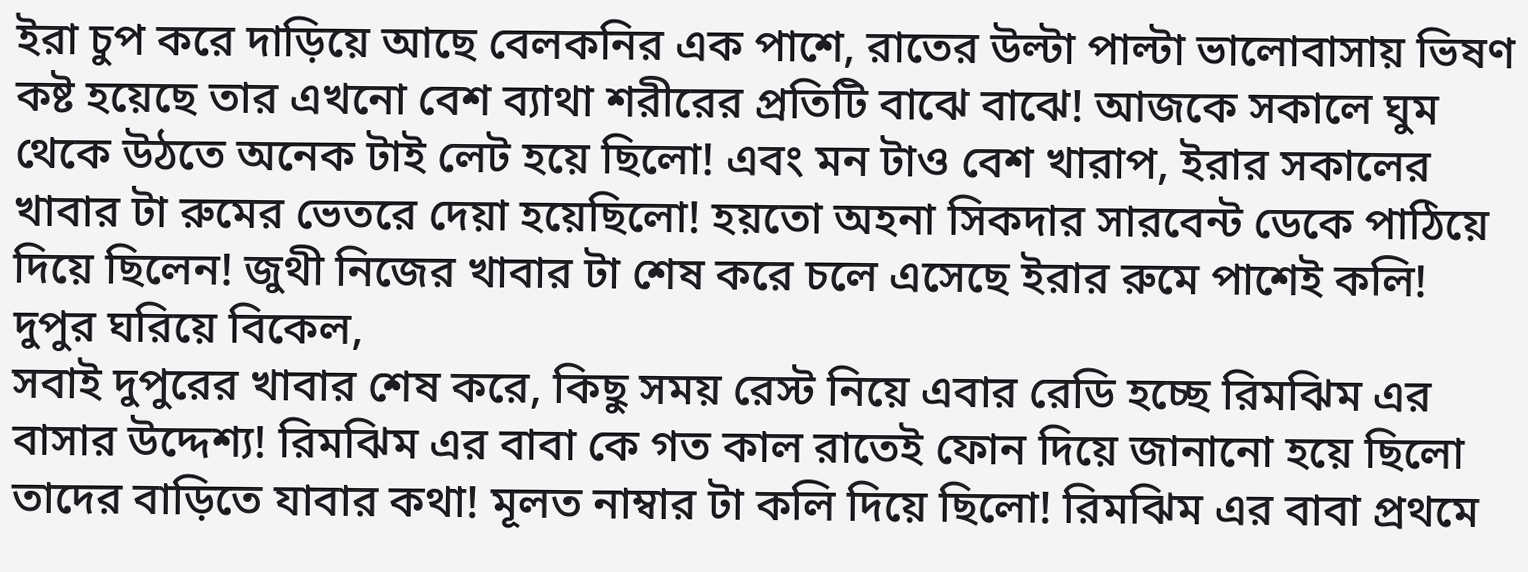ইরা চুপ করে দাড়িয়ে আছে বেলকনির এক পাশে, রাতের উল্টা পাল্টা ভালোবাসায় ভিষণ কষ্ট হয়েছে তার এখনো বেশ ব্যাথা শরীরের প্রতিটি বাঝে বাঝে! আজকে সকালে ঘুম থেকে উঠতে অনেক টাই লেট হয়ে ছিলো! এবং মন টাও বেশ খারাপ, ইরার সকালের খাবার টা রুমের ভেতরে দেয়া হয়েছিলো! হয়তো অহনা সিকদার সারবেন্ট ডেকে পাঠিয়ে দিয়ে ছিলেন! জুথী নিজের খাবার টা শেষ করে চলে এসেছে ইরার রুমে পাশেই কলি!
দুপুর ঘরিয়ে বিকেল,
সবাই দুপুরের খাবার শেষ করে, কিছু সময় রেস্ট নিয়ে এবার রেডি হচ্ছে রিমঝিম এর বাসার উদ্দেশ্য! রিমঝিম এর বাবা কে গত কাল রাতেই ফোন দিয়ে জানানো হয়ে ছিলো তাদের বাড়িতে যাবার কথা! মূলত নাম্বার টা কলি দিয়ে ছিলো! রিমঝিম এর বাবা প্রথমে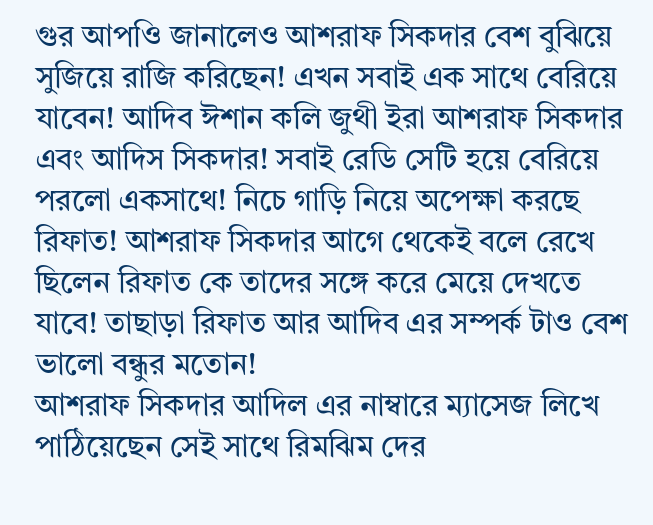গুর আপওি জানালেও আশরাফ সিকদার বেশ বুঝিয়ে সুজিয়ে রাজি করিছেন! এখন সবাই এক সাথে বেরিয়ে যাবেন! আদিব ঈশান কলি জুথী ইরা আশরাফ সিকদার এবং আদিস সিকদার! সবাই রেডি সেটি হয়ে বেরিয়ে পরলো একসাথে! নিচে গাড়ি নিয়ে অপেক্ষা করছে রিফাত! আশরাফ সিকদার আগে থেকেই বলে রেখে ছিলেন রিফাত কে তাদের সঙ্গে করে মেয়ে দেখতে যাবে! তাছাড়া রিফাত আর আদিব এর সম্পর্ক টাও বেশ ভালো বন্ধুর মতোন!
আশরাফ সিকদার আদিল এর নাম্বারে ম্যাসেজ লিখে পাঠিয়েছেন সেই সাথে রিমঝিম দের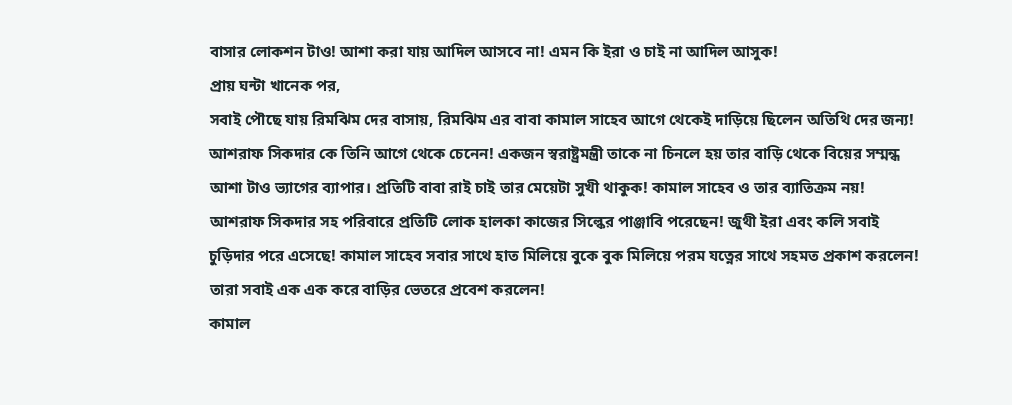বাসার লোকশন টাও! আশা করা যায় আদিল আসবে না! এমন কি ইরা ও চাই না আদিল আসুক!
প্রায় ঘন্টা খানেক পর,
সবাই পৌছে যায় রিমঝিম দের বাসায়, রিমঝিম এর বাবা কামাল সাহেব আগে থেকেই দাড়িয়ে ছিলেন অতিথি দের জন্য! আশরাফ সিকদার কে তিনি আগে থেকে চেনেন! একজন স্বরাষ্ট্রমন্ত্রী তাকে না চিনলে হয় তার বাড়ি থেকে বিয়ের সম্মন্ধ আশা টাও ভ্যাগের ব্যাপার। প্রতিটি বাবা রাই চাই তার মেয়েটা সুখী থাকুক! কামাল সাহেব ও তার ব্যাতিক্রম নয়!
আশরাফ সিকদার সহ পরিবারে প্রতিটি লোক হালকা কাজের সিল্কের পাঞ্জাবি পরেছেন! জুথী ইরা এবং কলি সবাই চুড়িদার পরে এসেছে! কামাল সাহেব সবার সাথে হাত মিলিয়ে বুকে বুক মিলিয়ে পরম যত্নের সাথে সহমত প্রকাশ করলেন! তারা সবাই এক এক করে বাড়ির ভেতরে প্রবেশ করলেন!
কামাল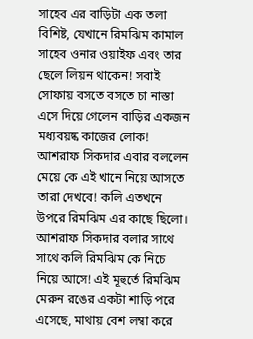সাহেব এর বাড়িটা এক তলা বিশিষ্ট, যেখানে রিমঝিম কামাল সাহেব ওনার ওয়াইফ এবং তার ছেলে লিয়ন থাকেন! সবাই সোফায় বসতে বসতে চা নাস্তা এসে দিয়ে গেলেন বাড়ির একজন মধ্যবয়ষ্ক কাজের লোক!
আশরাফ সিকদার এবার বললেন মেয়ে কে এই খানে নিয়ে আসতে তারা দেখবে! কলি এতখনে উপরে রিমঝিম এর কাছে ছিলো। আশরাফ সিকদার বলার সাথে সাথে কলি রিমঝিম কে নিচে নিয়ে আসে! এই মূহুর্তে রিমঝিম মেরুন রঙের একটা শাড়ি পরে এসেছে, মাথায় বেশ লম্বা করে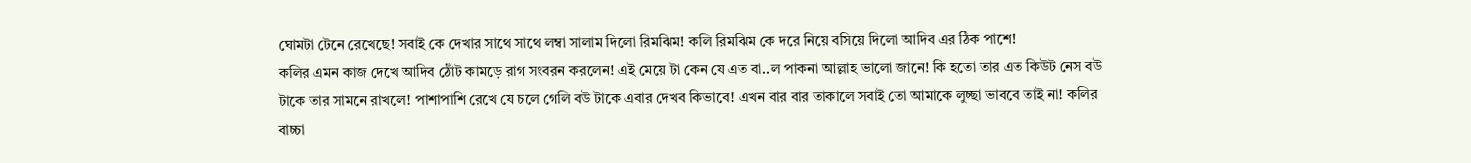ঘোমটা টেনে রেখেছে! সবাই কে দেখার সাথে সাথে লম্বা সালাম দিলো রিমঝিম! কলি রিমঝিম কে দরে নিয়ে বসিয়ে দিলো আদিব এর ঠিক পাশে!
কলির এমন কাজ দেখে আদিব ঠোঁট কামড়ে রাগ সংবরন করলেন! এই মেয়ে টা কেন যে এত বা..ল পাকনা আল্লাহ ভালো জানে! কি হতো তার এত কিউট নেস বউ টাকে তার সামনে রাখলে! পাশাপাশি রেখে যে চলে গেলি বউ টাকে এবার দেখব কিভাবে! এখন বার বার তাকালে সবাই তো আমাকে লুচ্ছা ভাববে তাই না! কলির বাচ্চা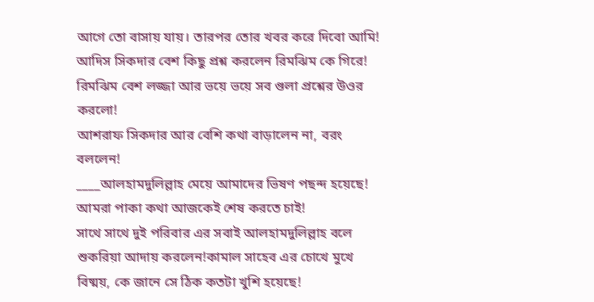আগে তো বাসায় যায়। তারপর তোর খবর করে দিবো আমি!
আদিস সিকদার বেশ কিছু প্রশ্ন করলেন রিমঝিম কে গিরে! রিমঝিম বেশ লজ্জা আর ভয়ে ভয়ে সব গুলা প্রশ্নের উওর করলো!
আশরাফ সিকদার আর বেশি কথা বাড়ালেন না, বরং বললেন!
____আলহামদুলিল্লাহ মেয়ে আমাদের ভিষণ পছন্দ হয়েছে! আমরা পাকা কথা আজকেই শেষ করতে চাই!
সাথে সাথে দুই পরিবার এর সবাই আলহামদুলিল্লাহ বলে শুকরিয়া আদায় করলেন!কামাল সাহেব এর চোখে মুখে বিষ্ময়, কে জানে সে ঠিক কতটা খুশি হয়েছে!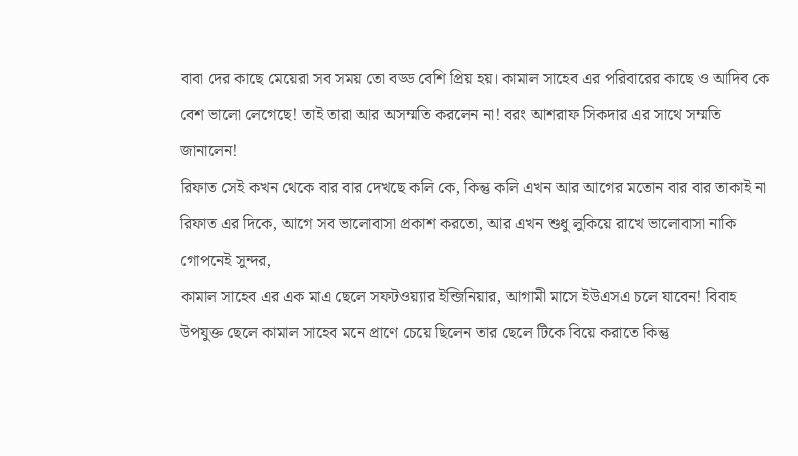বাবা দের কাছে মেয়েরা সব সময় তো বড্ড বেশি প্রিয় হয়। কামাল সাহেব এর পরিবারের কাছে ও আদিব কে বেশ ভালো লেগেছে! তাই তারা আর অসম্মতি করলেন না! বরং আশরাফ সিকদার এর সাথে সম্মতি জানালেন!
রিফাত সেই কখন থেকে বার বার দেখছে কলি কে, কিন্তু কলি এখন আর আগের মতোন বার বার তাকাই না রিফাত এর দিকে, আগে সব ভালোবাসা প্রকাশ করতো, আর এখন শুধু লুকিয়ে রাখে ভালোবাসা নাকি গোপনেই সুন্দর,
কামাল সাহেব এর এক মাএ ছেলে সফটওয়্যার ইন্জিনিয়ার, আগামী মাসে ইউএসএ চলে যাবেন! বিবাহ উপযুক্ত ছেলে কামাল সাহেব মনে প্রাণে চেয়ে ছিলেন তার ছেলে টিকে বিয়ে করাতে কিন্তু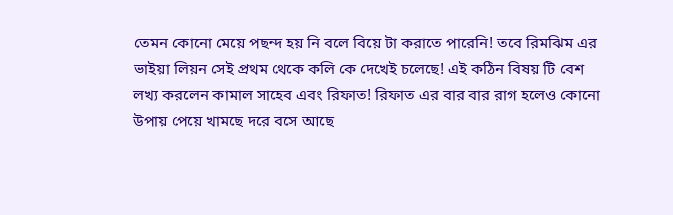তেমন কোনো মেয়ে পছন্দ হয় নি বলে বিয়ে টা করাতে পারেনি! তবে রিমঝিম এর ভাইয়া লিয়ন সেই প্রথম থেকে কলি কে দেখেই চলেছে! এই কঠিন বিষয় টি বেশ লখ্য করলেন কামাল সাহেব এবং রিফাত! রিফাত এর বার বার রাগ হলেও কোনো উপায় পেয়ে খামছে দরে বসে আছে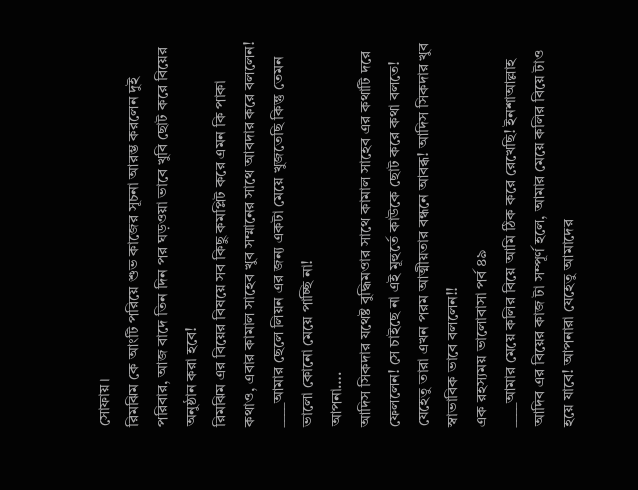সোফায়।
রিমঝিম কে আংটি পরিয়ে শুভ কাজের সূচনা আরম্ভ করলেন দুই পরিবার, আজ বাদে তিন দিন পর ঘড়ওয়া ভাবে খুবি ছোট করে বিয়ের অনুষ্ঠান করা হবে!
রিমঝিম এর বিয়ের বিষয়ে সব কিছু কমপ্লিট করে এমন কি পাকা কথাও, এবার কামাল সাহেব খুব সম্মানের সাথে আবদার করে বললেন!
____আমার ছেলে লিয়ন এর জন্য একটা মেয়ে খুজতেছি কিন্তু তেমন ভালো কোনো মেয়ে পাচ্ছি না!
আপনা….
আদিস সিকদার যথেষ্ট বুদ্ধিমওার সাথে কামাল সাহেব এর কথাটি দরে ফেললেন! সে চাইছে না এই মূহুর্তে কাউকে ছোট করে কথা বলতে! যেহেতু তারা এখন পরম আত্মীয়তার বন্ধনে আবব্ধ! আদিস সিকদার খুব স্বাভাবিক ভাবে বললেন!!
এক রহস্যময় ভালোবাসা পর্ব ৪৯
____আমার মেয়ে কলির বিয়ে আমি ঠিক করে রেখেছি! ইনশাআল্লাহ আদিব এর বিয়ের কাজ টা সম্পূর্ণ হলে, আমার মেয়ে কলির বিয়ে টাও হয়ে যাবে! আপনারা যেহেতু আমাদের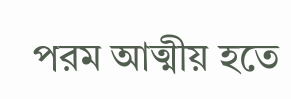পরম আত্মীয় হতে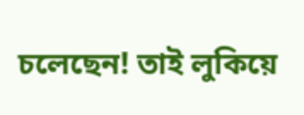চলেছেন! তাই লুকিয়ে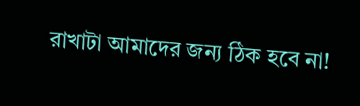রাখাটা আমাদের জন্য ঠিক হবে না!